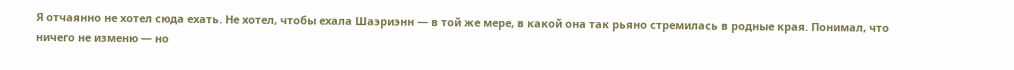Я отчаянно не хотел сюда ехать. Не хотел, чтобы ехала Шаэриэнн — в той же мере, в какой она так рьяно стремилась в родные края. Понимал, что ничего не изменю — но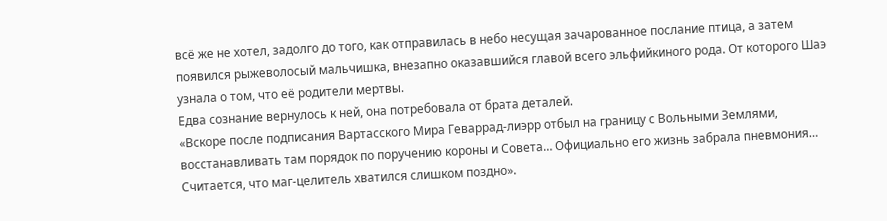всё же не хотел, задолго до того, как отправилась в небо несущая зачарованное послание птица, а затем появился рыжеволосый мальчишка, внезапно оказавшийся главой всего эльфийкиного рода. От которого Шаэ узнала о том, что её родители мертвы.
Едва сознание вернулось к ней, она потребовала от брата деталей.
«Вскоре после подписания Вартасского Мира Геваррад-лиэрр отбыл на границу с Вольными Землями, восстанавливать там порядок по поручению короны и Совета… Официально его жизнь забрала пневмония… Считается, что маг-целитель хватился слишком поздно».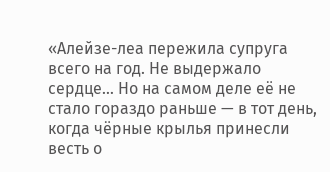«Алейзе-леа пережила супруга всего на год. Не выдержало сердце… Но на самом деле её не стало гораздо раньше — в тот день, когда чёрные крылья принесли весть о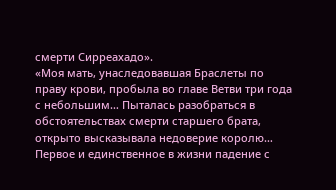смерти Сирреахадо».
«Моя мать, унаследовавшая Браслеты по праву крови, пробыла во главе Ветви три года с небольшим… Пыталась разобраться в обстоятельствах смерти старшего брата, открыто высказывала недоверие королю… Первое и единственное в жизни падение с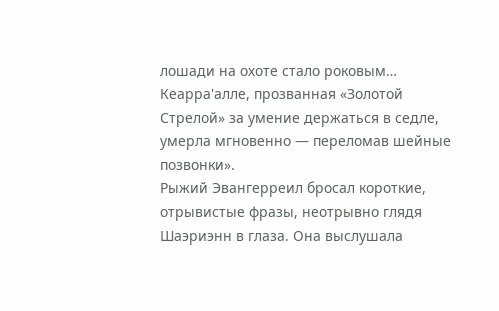лошади на охоте стало роковым… Кеарра'алле, прозванная «Золотой Стрелой» за умение держаться в седле, умерла мгновенно — переломав шейные позвонки».
Рыжий Эвангерреил бросал короткие, отрывистые фразы, неотрывно глядя Шаэриэнн в глаза. Она выслушала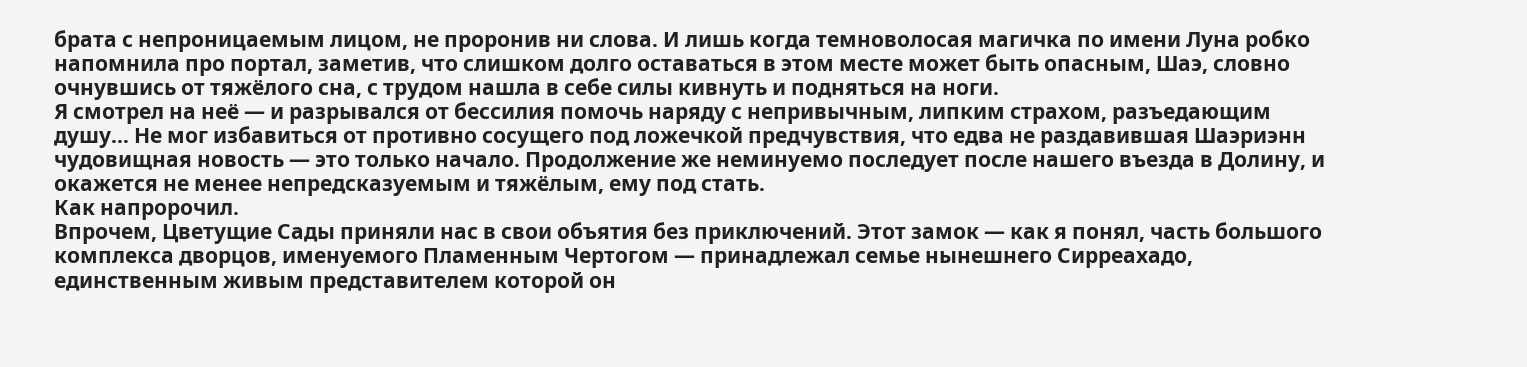брата с непроницаемым лицом, не проронив ни слова. И лишь когда темноволосая магичка по имени Луна робко напомнила про портал, заметив, что слишком долго оставаться в этом месте может быть опасным, Шаэ, словно очнувшись от тяжёлого сна, с трудом нашла в себе силы кивнуть и подняться на ноги.
Я смотрел на неё — и разрывался от бессилия помочь наряду с непривычным, липким страхом, разъедающим душу… Не мог избавиться от противно сосущего под ложечкой предчувствия, что едва не раздавившая Шаэриэнн чудовищная новость — это только начало. Продолжение же неминуемо последует после нашего въезда в Долину, и окажется не менее непредсказуемым и тяжёлым, ему под стать.
Как напророчил.
Впрочем, Цветущие Сады приняли нас в свои объятия без приключений. Этот замок — как я понял, часть большого комплекса дворцов, именуемого Пламенным Чертогом — принадлежал семье нынешнего Сирреахадо, единственным живым представителем которой он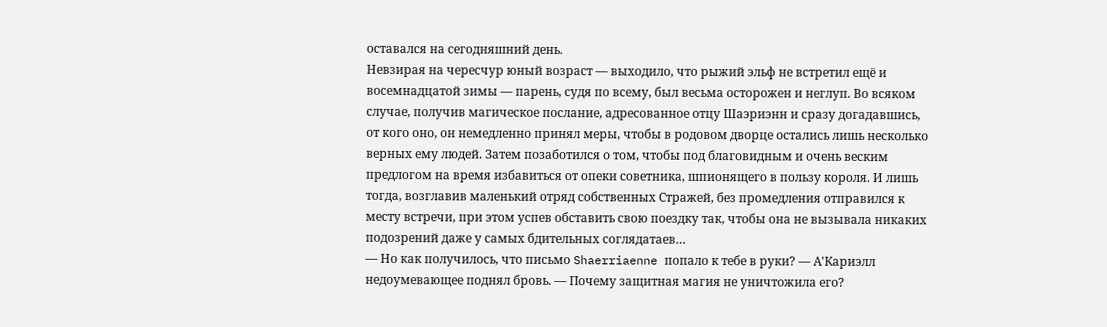оставался на сегодняшний день.
Невзирая на чересчур юный возраст — выходило, что рыжий эльф не встретил ещё и восемнадцатой зимы — парень, судя по всему, был весьма осторожен и неглуп. Во всяком случае, получив магическое послание, адресованное отцу Шаэриэнн и сразу догадавшись, от кого оно, он немедленно принял меры, чтобы в родовом дворце остались лишь несколько верных ему людей. Затем позаботился о том, чтобы под благовидным и очень веским предлогом на время избавиться от опеки советника, шпионящего в пользу короля. И лишь тогда, возглавив маленький отряд собственных Стражей, без промедления отправился к месту встречи, при этом успев обставить свою поездку так, чтобы она не вызывала никаких подозрений даже у самых бдительных соглядатаев…
— Но как получилось, что письмо Shaerriaenne попало к тебе в руки? — А'Кариэлл недоумевающее поднял бровь. — Почему защитная магия не уничтожила его?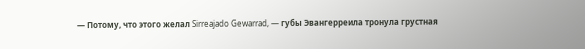— Потому, что этого желал Sirreajado Gewarrad, — губы Эвангерреила тронула грустная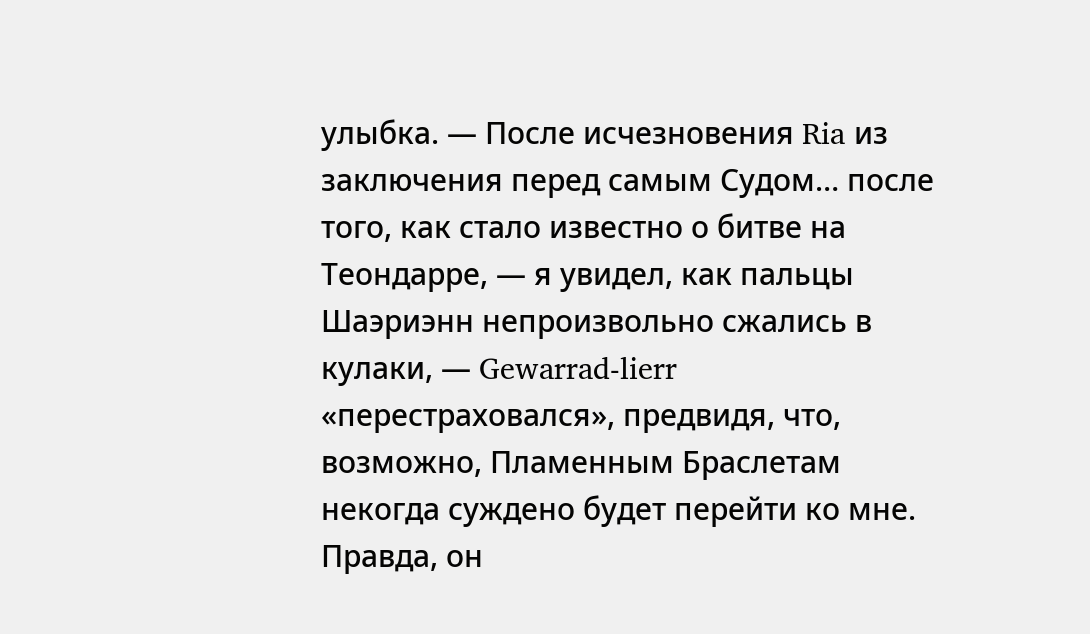улыбка. — После исчезновения Ria из заключения перед самым Судом… после того, как стало известно о битве на Теондарре, — я увидел, как пальцы Шаэриэнн непроизвольно сжались в кулаки, — Gewarrad-lierr «перестраховался», предвидя, что, возможно, Пламенным Браслетам некогда суждено будет перейти ко мне. Правда, он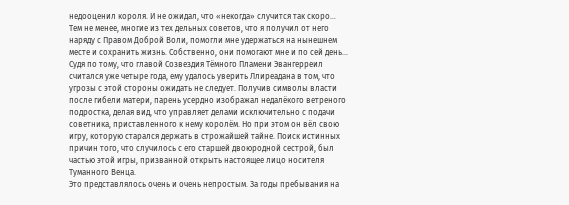недооценил короля. И не ожидал, что «некогда» случится так скоро… Тем не менее, многие из тех дельных советов, что я получил от него наряду с Правом Доброй Воли, помогли мне удержаться на нынешнем месте и сохранить жизнь. Собственно, они помогают мне и по сей день…
Судя по тому, что главой Созвездия Тёмного Пламени Эвангерреил считался уже четыре года, ему удалось уверить Ллиреадана в том, что угрозы с этой стороны ожидать не следует. Получив символы власти после гибели матери, парень усердно изображал недалёкого ветреного подростка, делая вид, что управляет делами исключительно с подачи советника, приставленного к нему королём. Но при этом он вёл свою игру, которую старался держать в строжайшей тайне. Поиск истинных причин того, что случилось с его старшей двоюродной сестрой, был частью этой игры, призванной открыть настоящее лицо носителя Туманного Венца.
Это представлялось очень и очень непростым. За годы пребывания на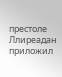престоле Ллиреадан приложил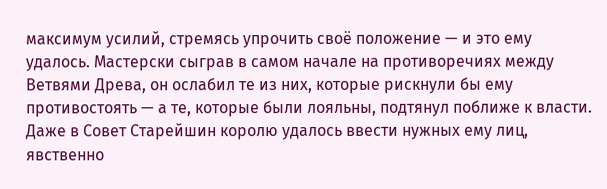максимум усилий, стремясь упрочить своё положение — и это ему удалось. Мастерски сыграв в самом начале на противоречиях между Ветвями Древа, он ослабил те из них, которые рискнули бы ему противостоять — а те, которые были лояльны, подтянул поближе к власти. Даже в Совет Старейшин королю удалось ввести нужных ему лиц, явственно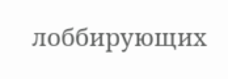лоббирующих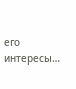его интересы…